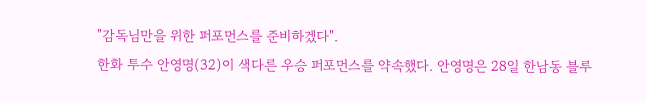"감독님만을 위한 퍼포먼스를 준비하겠다".
한화 투수 안영명(32)이 색다른 우승 퍼포먼스를 약속했다. 안영명은 28일 한남동 블루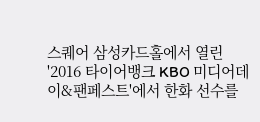스퀘어 삼성카드홀에서 열린 '2016 타이어뱅크 KBO 미디어데이&팬페스트'에서 한화 선수를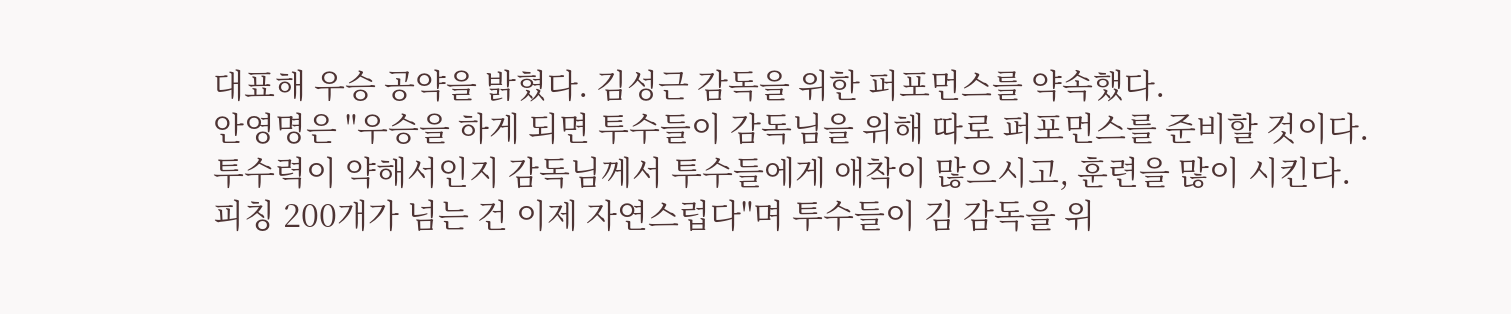대표해 우승 공약을 밝혔다. 김성근 감독을 위한 퍼포먼스를 약속했다.
안영명은 "우승을 하게 되면 투수들이 감독님을 위해 따로 퍼포먼스를 준비할 것이다. 투수력이 약해서인지 감독님께서 투수들에게 애착이 많으시고, 훈련을 많이 시킨다. 피칭 200개가 넘는 건 이제 자연스럽다"며 투수들이 김 감독을 위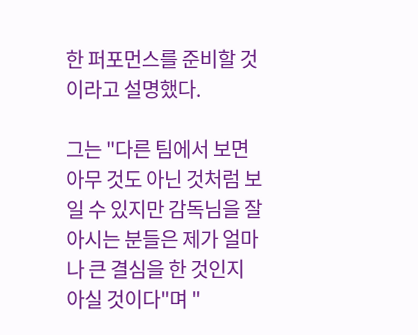한 퍼포먼스를 준비할 것이라고 설명했다.

그는 "다른 팀에서 보면 아무 것도 아닌 것처럼 보일 수 있지만 감독님을 잘 아시는 분들은 제가 얼마나 큰 결심을 한 것인지 아실 것이다"며 "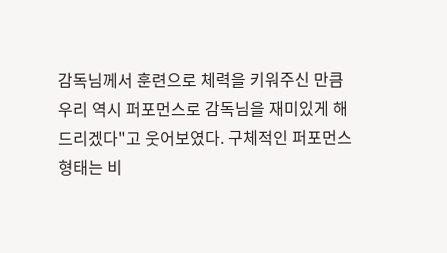감독님께서 훈련으로 체력을 키워주신 만큼 우리 역시 퍼포먼스로 감독님을 재미있게 해드리겠다"고 웃어보였다. 구체적인 퍼포먼스 형태는 비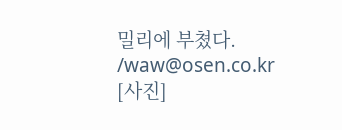밀리에 부쳤다. /waw@osen.co.kr
[사진]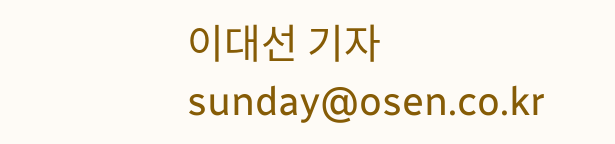이대선 기자 sunday@osen.co.kr